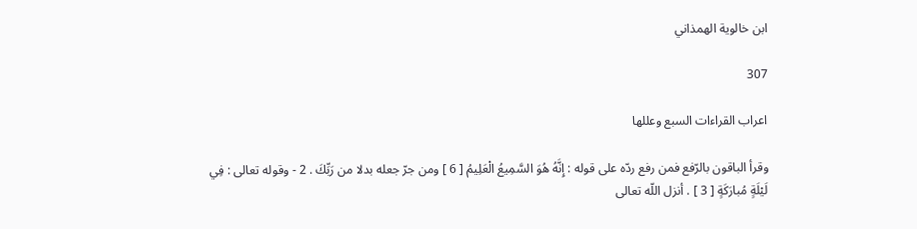ابن خالوية الهمذاني

307

اعراب القراءات السبع وعللها

وقرأ الباقون بالرّفع فمن رفع ردّه على قوله : إِنَّهُ هُوَ السَّمِيعُ الْعَلِيمُ [ 6 ] ومن جرّ جعله بدلا من رَبِّكَ . 2 - وقوله تعالى : فِي لَيْلَةٍ مُبارَكَةٍ [ 3 ] . أنزل اللّه تعالى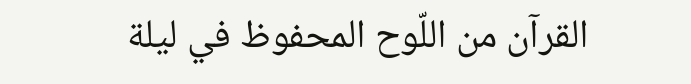القرآن من اللّوح المحفوظ في ليلة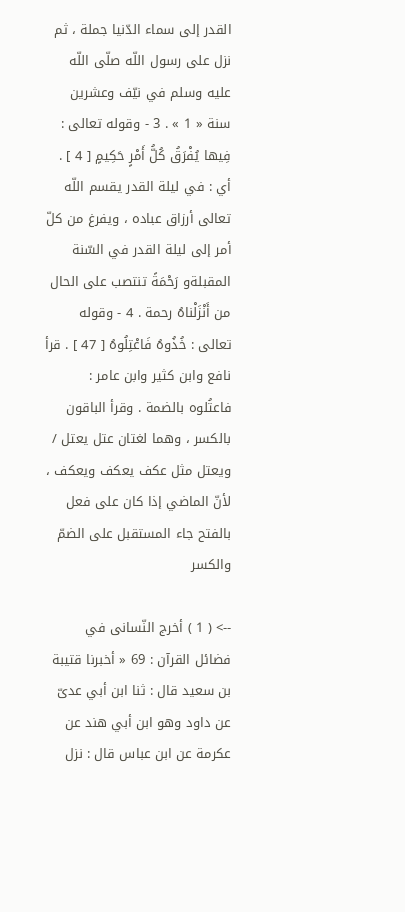القدر إلى سماء الدّنيا جملة ، ثم نزل على رسول اللّه صلّى اللّه عليه وسلم في نيّف وعشرين سنة « 1 » . 3 - وقوله تعالى : فِيها يُفْرَقُ كُلُّ أَمْرٍ حَكِيمٍ [ 4 ] . أي : في ليلة القدر يقسم اللّه تعالى أرزاق عباده ، ويفرغ من كلّ أمر إلى ليلة القدر في السّنة المقبلةو رَحْمَةً تنتصب على الحال من أَنْزَلْناهُ رحمة . 4 - وقوله تعالى : خُذُوهُ فَاعْتِلُوهُ [ 47 ] . قرأ نافع وابن كثير وابن عامر : فاعتُلوه بالضمة . وقرأ الباقون بالكسر ، وهما لغتان عتل يعتل / ويعتل مثل عكف يعكف ويعكف ، لأنّ الماضي إذا كان على فعل بالفتح جاء المستقبل على الضمّ والكسر

--> ( 1 ) أخرج النّسانى في فضائل القرآن : 69 « أخبرنا قتيبة بن سعيد قال : ثنا ابن أبي عدىّ عن داود وهو ابن أبي هند عن عكرمة عن ابن عباس قال : نزل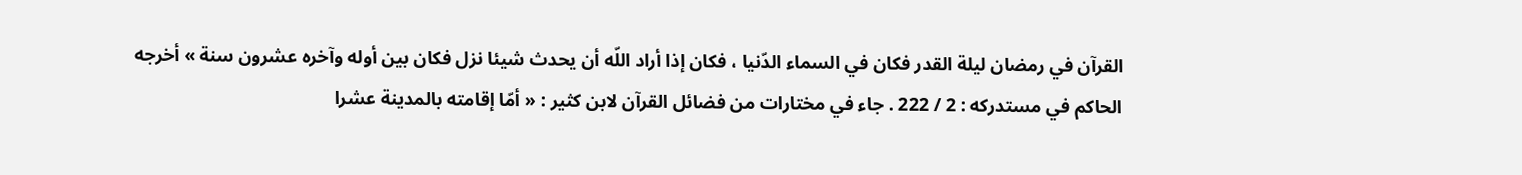القرآن في رمضان ليلة القدر فكان في السماء الدّنيا ، فكان إذا أراد اللّه أن يحدث شيئا نزل فكان بين أوله وآخره عشرون سنة » أخرجه الحاكم في مستدركه : 2 / 222 . جاء في مختارات من فضائل القرآن لابن كثير : « أمّا إقامته بالمدينة عشرا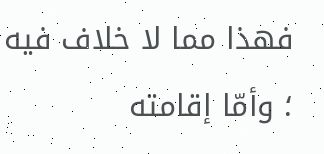فهذا مما لا خلاف فيه ؛ وأمّا إقامته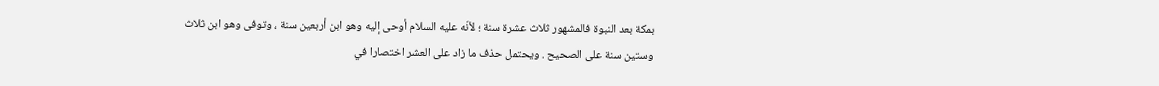بمكة بعد النبوة فالمشهور ثلاث عشرة سنة ؛ لأنّه عليه السلام أوحى إليه وهو ابن أربعين سنة ، وتوفى وهو ابن ثلاث وستين سنة على الصحيح . ويحتمل حذف ما زاد على العشر اختصارا في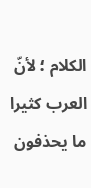الكلام ؛ لأنّ العرب كثيرا ما يحذفون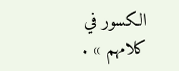الكسور في كلامهم » .